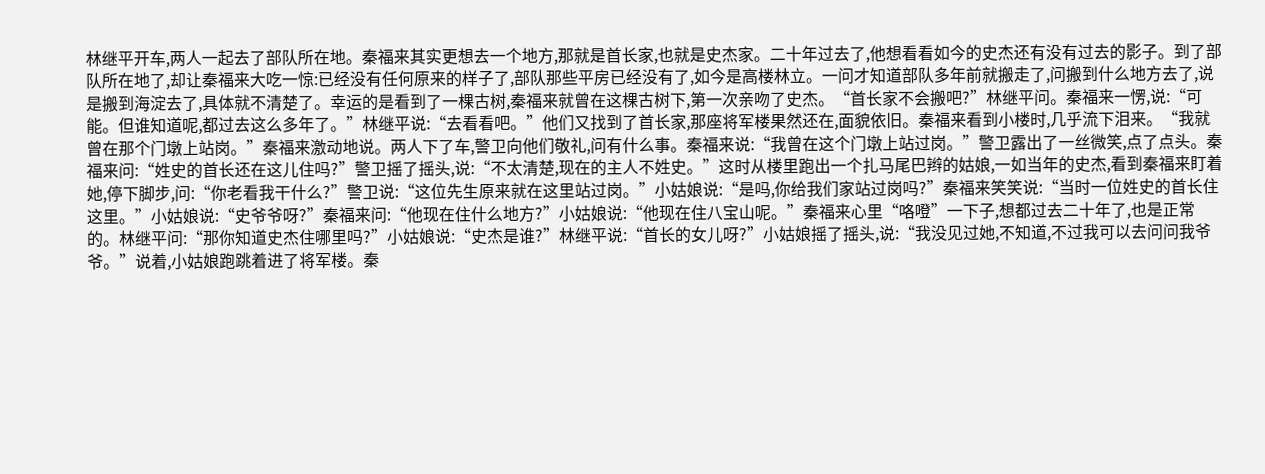林继平开车,两人一起去了部队所在地。秦福来其实更想去一个地方,那就是首长家,也就是史杰家。二十年过去了,他想看看如今的史杰还有没有过去的影子。到了部队所在地了,却让秦福来大吃一惊:已经没有任何原来的样子了,部队那些平房已经没有了,如今是高楼林立。一问才知道部队多年前就搬走了,问搬到什么地方去了,说是搬到海淀去了,具体就不清楚了。幸运的是看到了一棵古树,秦福来就曾在这棵古树下,第一次亲吻了史杰。“首长家不会搬吧?”林继平问。秦福来一愣,说:“可能。但谁知道呢,都过去这么多年了。”林继平说:“去看看吧。”他们又找到了首长家,那座将军楼果然还在,面貌依旧。秦福来看到小楼时,几乎流下泪来。“我就曾在那个门墩上站岗。”秦福来激动地说。两人下了车,警卫向他们敬礼,问有什么事。秦福来说:“我曾在这个门墩上站过岗。”警卫露出了一丝微笑,点了点头。秦福来问:“姓史的首长还在这儿住吗?”警卫摇了摇头,说:“不太清楚,现在的主人不姓史。”这时从楼里跑出一个扎马尾巴辫的姑娘,一如当年的史杰,看到秦福来盯着她,停下脚步,问:“你老看我干什么?”警卫说:“这位先生原来就在这里站过岗。”小姑娘说:“是吗,你给我们家站过岗吗?”秦福来笑笑说:“当时一位姓史的首长住这里。”小姑娘说:“史爷爷呀?”秦福来问:“他现在住什么地方?”小姑娘说:“他现在住八宝山呢。”秦福来心里“咯噔”一下子,想都过去二十年了,也是正常的。林继平问:“那你知道史杰住哪里吗?”小姑娘说:“史杰是谁?”林继平说:“首长的女儿呀?”小姑娘摇了摇头,说:“我没见过她,不知道,不过我可以去问问我爷爷。”说着,小姑娘跑跳着进了将军楼。秦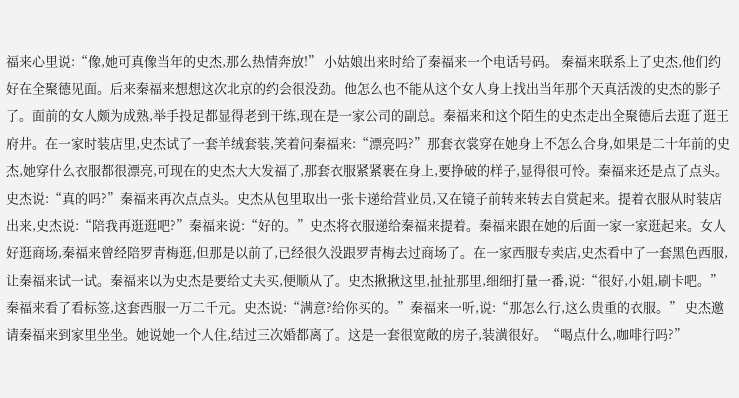福来心里说:“像,她可真像当年的史杰,那么热情奔放!” 小姑娘出来时给了秦福来一个电话号码。 秦福来联系上了史杰,他们约好在全聚德见面。后来秦福来想想这次北京的约会很没劲。他怎么也不能从这个女人身上找出当年那个天真活泼的史杰的影子了。面前的女人颇为成熟,举手投足都显得老到干练,现在是一家公司的副总。秦福来和这个陌生的史杰走出全聚德后去逛了逛王府井。在一家时装店里,史杰试了一套羊绒套装,笑着问秦福来:“漂亮吗?”那套衣裳穿在她身上不怎么合身,如果是二十年前的史杰,她穿什么衣服都很漂亮,可现在的史杰大大发福了,那套衣服紧紧裹在身上,要挣破的样子,显得很可怜。秦福来还是点了点头。史杰说:“真的吗?”秦福来再次点点头。史杰从包里取出一张卡递给营业员,又在镜子前转来转去自赏起来。提着衣服从时装店出来,史杰说:“陪我再逛逛吧?”秦福来说:“好的。”史杰将衣服递给秦福来提着。秦福来跟在她的后面一家一家逛起来。女人好逛商场,秦福来曾经陪罗青梅逛,但那是以前了,已经很久没跟罗青梅去过商场了。在一家西服专卖店,史杰看中了一套黑色西服,让秦福来试一试。秦福来以为史杰是要给丈夫买,便顺从了。史杰揪揪这里,扯扯那里,细细打量一番,说:“很好,小姐,刷卡吧。”秦福来看了看标签,这套西服一万二千元。史杰说:“满意?给你买的。”秦福来一听,说:“那怎么行,这么贵重的衣服。” 史杰邀请秦福来到家里坐坐。她说她一个人住,结过三次婚都离了。这是一套很宽敞的房子,装潢很好。“喝点什么,咖啡行吗?”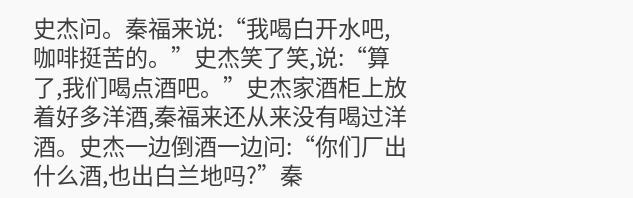史杰问。秦福来说:“我喝白开水吧,咖啡挺苦的。”史杰笑了笑,说:“算了,我们喝点酒吧。”史杰家酒柜上放着好多洋酒,秦福来还从来没有喝过洋酒。史杰一边倒酒一边问:“你们厂出什么酒,也出白兰地吗?”秦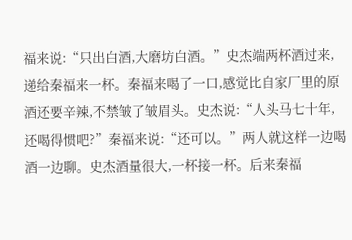福来说:“只出白酒,大磨坊白酒。”史杰端两杯酒过来,递给秦福来一杯。秦福来喝了一口,感觉比自家厂里的原酒还要辛辣,不禁皱了皱眉头。史杰说:“人头马七十年,还喝得惯吧?”秦福来说:“还可以。”两人就这样一边喝酒一边聊。史杰酒量很大,一杯接一杯。后来秦福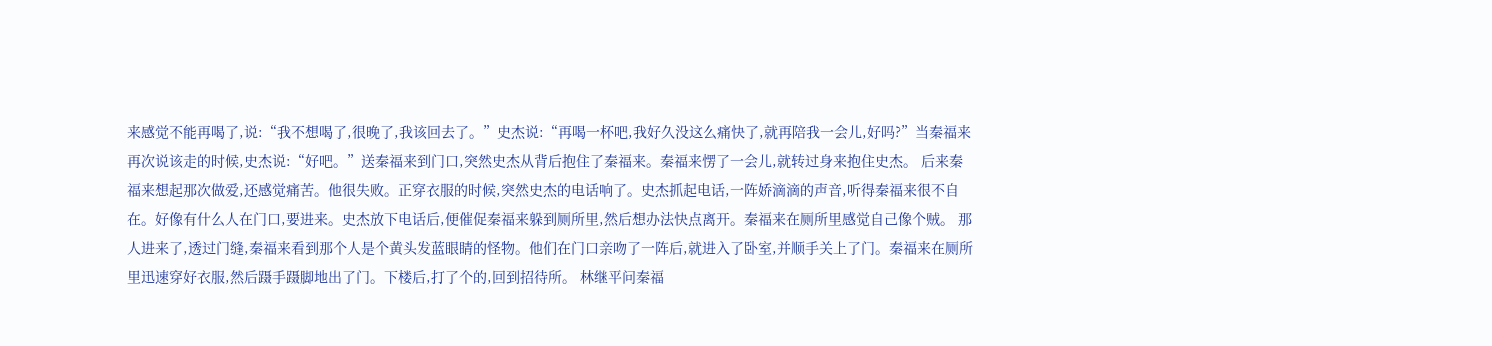来感觉不能再喝了,说:“我不想喝了,很晚了,我该回去了。”史杰说:“再喝一杯吧,我好久没这么痛快了,就再陪我一会儿,好吗?”当秦福来再次说该走的时候,史杰说:“好吧。”送秦福来到门口,突然史杰从背后抱住了秦福来。秦福来愣了一会儿,就转过身来抱住史杰。 后来秦福来想起那次做爱,还感觉痛苦。他很失败。正穿衣服的时候,突然史杰的电话响了。史杰抓起电话,一阵娇滴滴的声音,听得秦福来很不自在。好像有什么人在门口,要进来。史杰放下电话后,便催促秦福来躲到厕所里,然后想办法快点离开。秦福来在厕所里感觉自己像个贼。 那人进来了,透过门缝,秦福来看到那个人是个黄头发蓝眼睛的怪物。他们在门口亲吻了一阵后,就进入了卧室,并顺手关上了门。秦福来在厕所里迅速穿好衣服,然后蹑手蹑脚地出了门。下楼后,打了个的,回到招待所。 林继平问秦福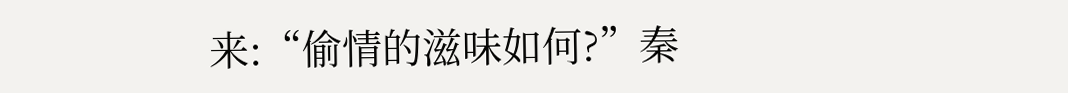来:“偷情的滋味如何?”秦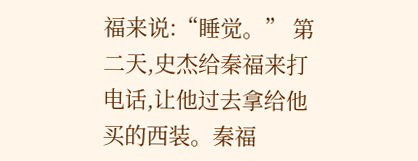福来说:“睡觉。” 第二天,史杰给秦福来打电话,让他过去拿给他买的西装。秦福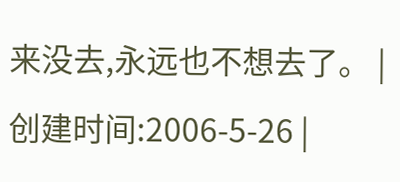来没去,永远也不想去了。 |
创建时间:2006-5-26 |